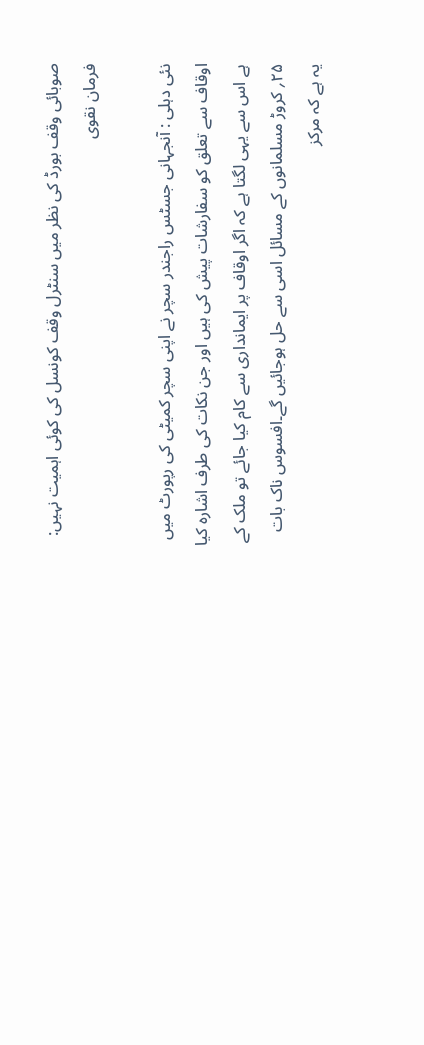صوبائی وقف بورڈ کی نظر میں سنٹرل وقف کونسل کی کوئی اہمیت نہیں: فرمان نقوی

نئی دہلی : آنجہانی جسٹس راجندر سچر نے اپنی سچر کمیٹی کی رپورٹ میں اوقاف سے تعلق کو سفارشات پیش کی ہیں اور جن نکات کی طرف اشارہ کیا ہے اس سے یہی لگتا ہے کہ اگر اوقاف پر ایمانداری سے کام کیا جائے تو ملک کے ۲۵؍ کروڑ مسلمانوں کے مسائل اسی سے حل ہوجائیں گے۔افسوس ناک بات یہ ہے کہ مرکز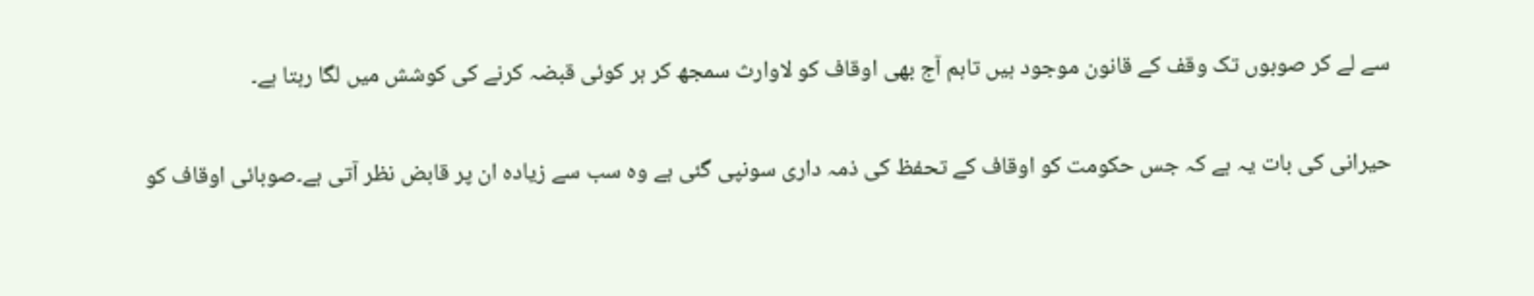سے لے کر صوبوں تک وقف کے قانون موجود ہیں تاہم آج بھی اوقاف کو لاوارث سمجھ کر ہر کوئی قبضہ کرنے کی کوشش میں لگا رہتا ہے۔

حیرانی کی بات یہ ہے کہ جس حکومت کو اوقاف کے تحفظ کی ذمہ داری سونپی گئی ہے وہ سب سے زیادہ ان پر قابض نظر آتی ہے۔صوبائی اوقاف کو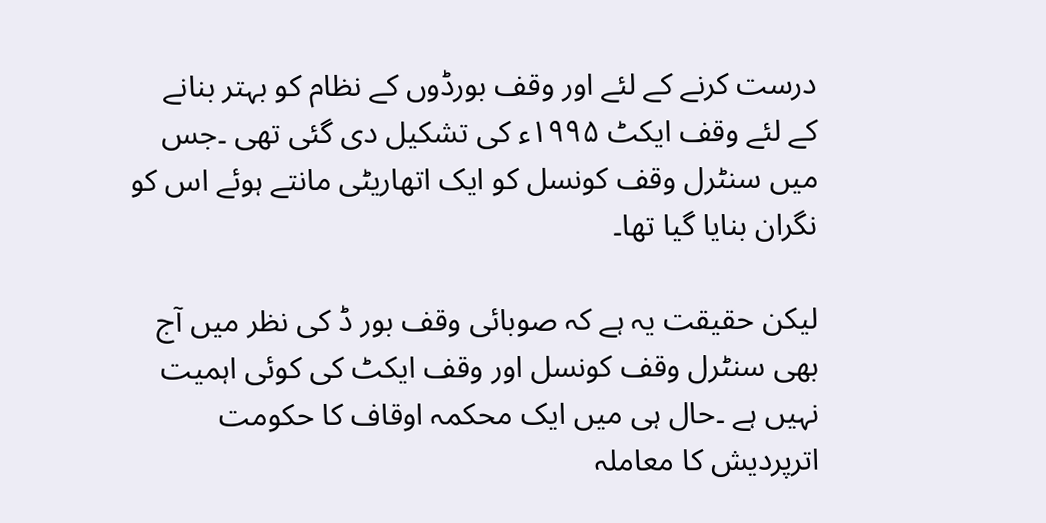درست کرنے کے لئے اور وقف بورڈوں کے نظام کو بہتر بنانے کے لئے وقف ایکٹ ۱۹۹۵ء کی تشکیل دی گئی تھی ۔جس میں سنٹرل وقف کونسل کو ایک اتھاریٹی مانتے ہوئے اس کو نگران بنایا گیا تھا۔

لیکن حقیقت یہ ہے کہ صوبائی وقف بور ڈ کی نظر میں آج بھی سنٹرل وقف کونسل اور وقف ایکٹ کی کوئی اہمیت نہیں ہے ۔حال ہی میں ایک محکمہ اوقاف کا حکومت اترپردیش کا معاملہ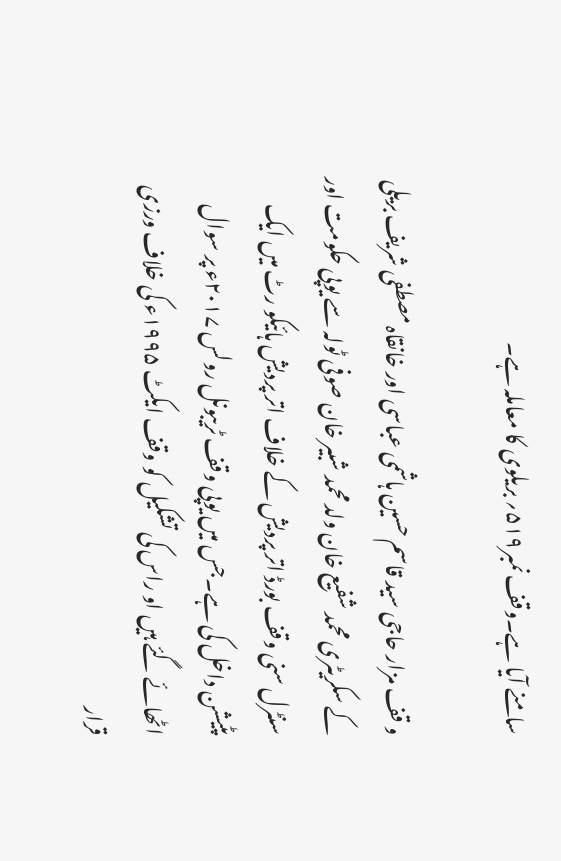سامنے آیا ہے۔وقف نمبر۵۱۹؍ بریلوی کا معاملہ ہے۔

و قف مزار حاجی سید قاسم حسین ہاشمی عباسی اور خانقاہ مصطفی شریف بریلی کے سکریٹری محمد شفیع خان ولد محمد شبیر خان صوفی ٹولہ سے یوپی حکومت اور سنٹرل سنی وقف بورڈ اتر پردیش کے خلاف اتر پردیش ہائیکو رٹ میں ایک پٹیشن داخل کی ہے۔جس میں یوپی وقف ٹریبونل رولس ۲۰۱۷ء پر سوال اٹھائے گئے ہیں او راس کی تشکیل کو وقف ایکٹ ۱۹۹۵ء کی خلاف ورزی قرار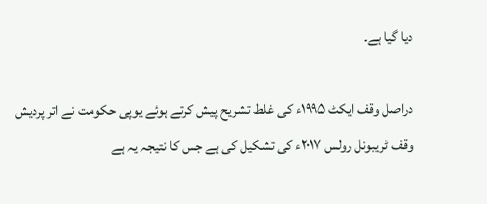دیا گیا ہے۔

دراصل وقف ایکٹ ۱۹۹۵ء کی غلط تشریح پیش کرتے ہوئے یوپی حکومت نے اتر پردیش وقف ٹریبونل رولس ۲۰۱۷ء کی تشکیل کی ہے جس کا نتیجہ یہ ہے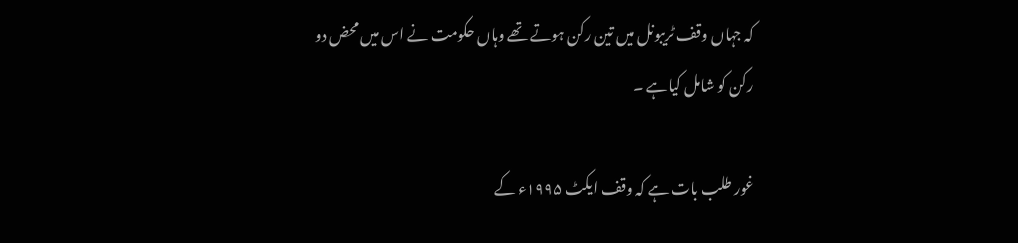کہ جہاں وقف ٹریبونل میں تین رکن ہوتے تھے وہاں حکومت نے اس میں محض دو رکن کو شامل کیاہے ۔

غور طلب بات ہے کہ وقف ایکٹ ۱۹۹۵ء کے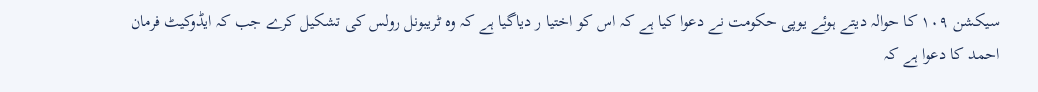سیکشن ۱۰۹ کا حوالہ دیتے ہوئے یوپی حکومت نے دعوا کیا ہے کہ اس کو اختیا ر دیاگیا ہے کہ وہ ٹریبونل رولس کی تشکیل کرے جب کہ ایڈوکیٹ فرمان احمد کا دعوا ہے کہ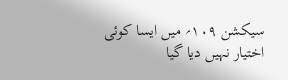سیکشن ۱۰۹؍ میں ایسا کوئی اختیار نہیں دیا گیا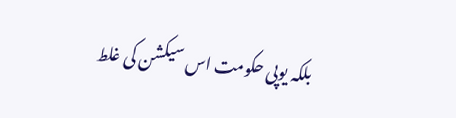بلکہ یوپی حکومت اس سیکشن کی غلط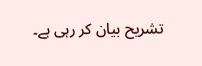تشریح بیان کر رہی ہے۔